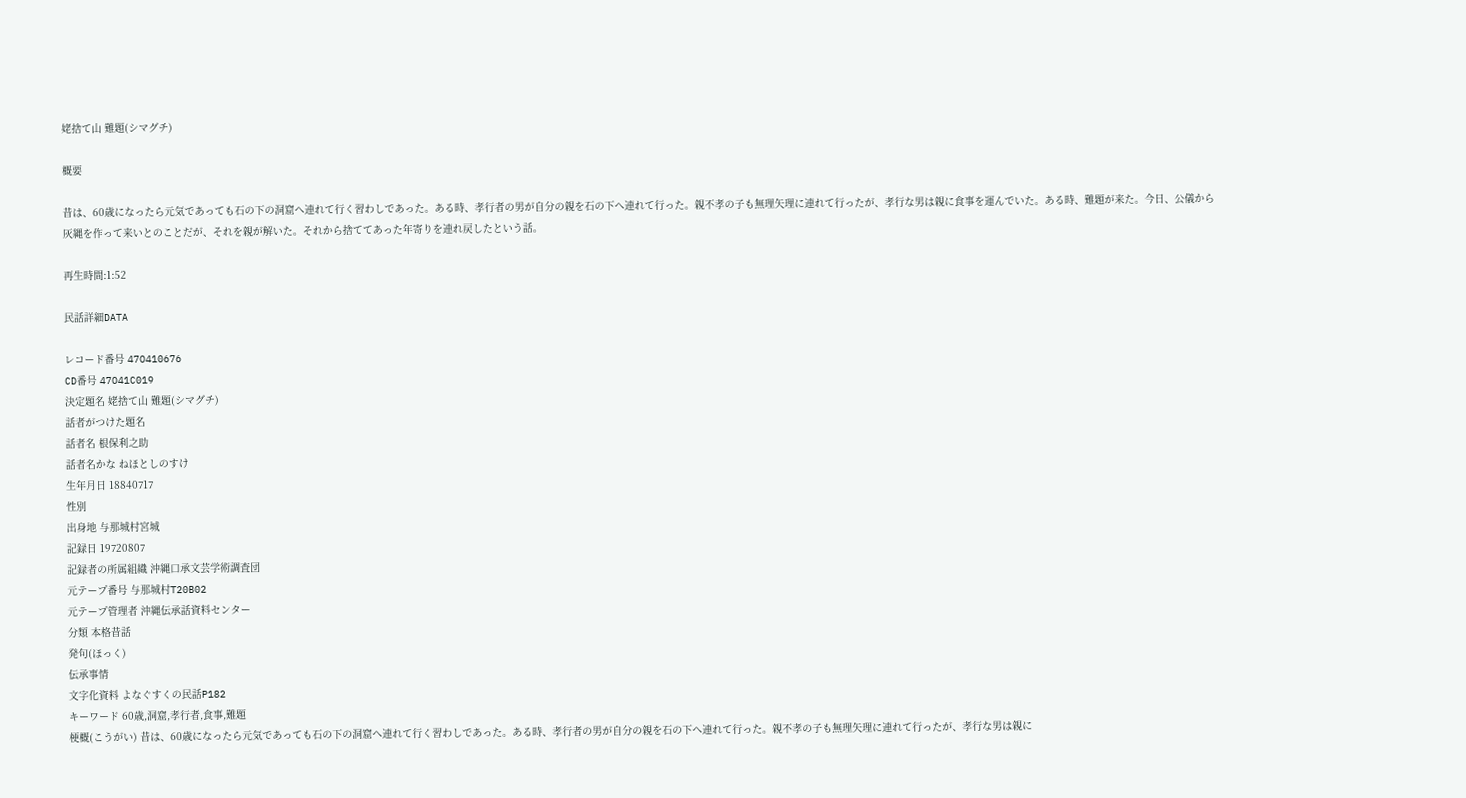姥捨て山 難題(シマグチ)

概要

昔は、60歳になったら元気であっても石の下の洞窟へ連れて行く習わしであった。ある時、孝行者の男が自分の親を石の下へ連れて行った。親不孝の子も無理矢理に連れて行ったが、孝行な男は親に食事を運んでいた。ある時、難題が来た。今日、公儀から灰縄を作って来いとのことだが、それを親が解いた。それから捨ててあった年寄りを連れ戻したという話。

再生時間:1:52

民話詳細DATA

レコード番号 47O410676
CD番号 47O41C019
決定題名 姥捨て山 難題(シマグチ)
話者がつけた題名
話者名 根保利之助
話者名かな ねほとしのすけ
生年月日 18840717
性別
出身地 与那城村宮城
記録日 19720807
記録者の所属組織 沖縄口承文芸学術調査団
元テープ番号 与那城村T20B02
元テープ管理者 沖縄伝承話資料センター
分類 本格昔話
発句(ほっく)
伝承事情
文字化資料 よなぐすくの民話P182
キーワード 60歳,洞窟,孝行者,食事,難題
梗概(こうがい) 昔は、60歳になったら元気であっても石の下の洞窟へ連れて行く習わしであった。ある時、孝行者の男が自分の親を石の下へ連れて行った。親不孝の子も無理矢理に連れて行ったが、孝行な男は親に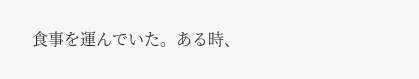食事を運んでいた。ある時、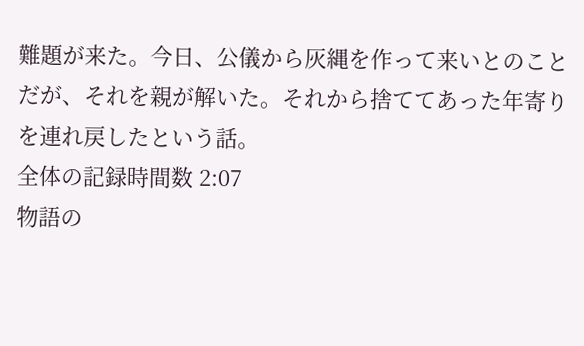難題が来た。今日、公儀から灰縄を作って来いとのことだが、それを親が解いた。それから捨ててあった年寄りを連れ戻したという話。
全体の記録時間数 2:07
物語の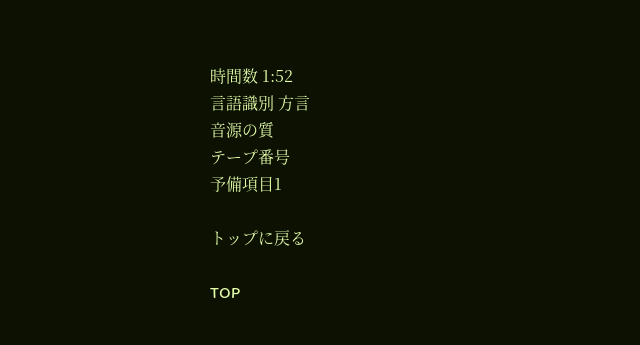時間数 1:52
言語識別 方言
音源の質
テープ番号
予備項目1

トップに戻る

TOP